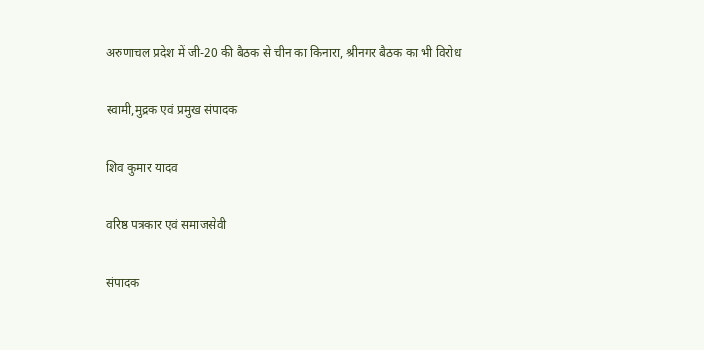अरुणाचल प्रदेश में जी-20 की बैठक से चीन का किनारा, श्रीनगर बैठक का भी विरोध

स्वामी,मुद्रक एवं प्रमुख संपादक

शिव कुमार यादव

वरिष्ठ पत्रकार एवं समाजसेवी

संपादक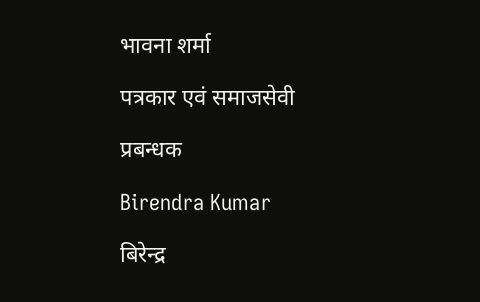भावना शर्मा

पत्रकार एवं समाजसेवी

प्रबन्धक

Birendra Kumar

बिरेन्द्र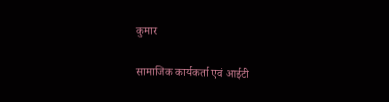कुमार

सामाजिक कार्यकर्ता एवं आईटी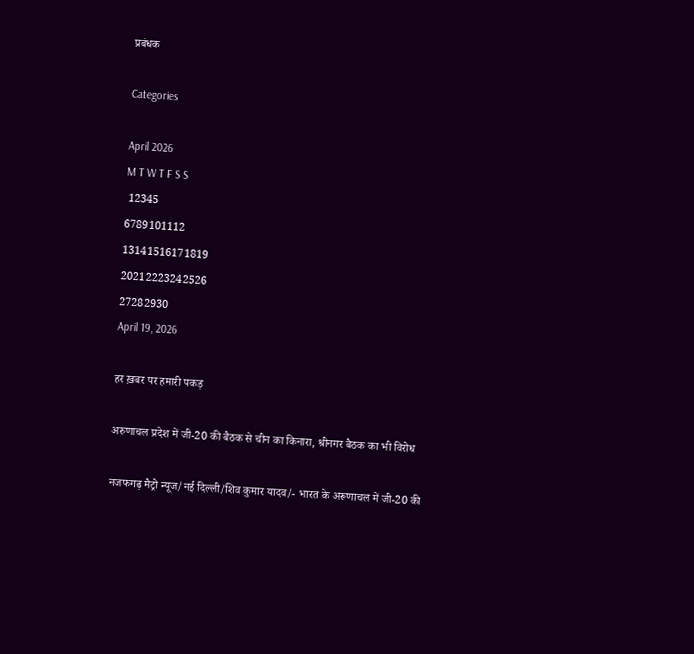प्रबंधक

Categories

April 2026
M T W T F S S
 12345
6789101112
13141516171819
20212223242526
27282930
April 19, 2026

हर ख़बर पर हमारी पकड़

अरुणाचल प्रदेश में जी-20 की बैठक से चीन का किनारा, श्रीनगर बैठक का भी विरोध

नजफगढ़ मैट्रो न्यूज/नई दिल्ली/शिव कुमार यादव/- भारत के अरूणाचल में जी-20 की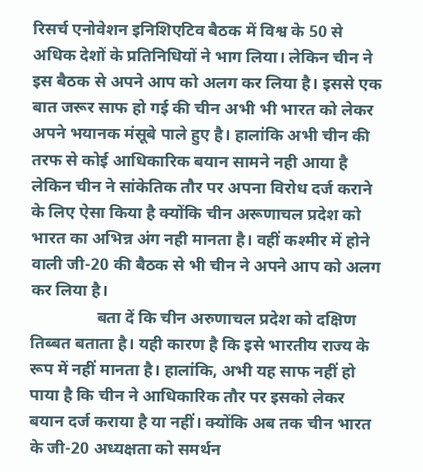रिसर्च एनोवेशन इनिशिएटिव बैठक में विश्व के 50 से अधिक देशों के प्रतिनिधियों ने भाग लिया। लेकिन चीन ने इस बैठक से अपने आप को अलग कर लिया है। इससे एक बात जरूर साफ हो गई की चीन अभी भी भारत को लेकर अपने भयानक मंसूबे पाले हुए है। हालांकि अभी चीन की तरफ से कोई आधिकारिक बयान सामने नही आया है लेकिन चीन ने सांकेतिक तौर पर अपना विरोध दर्ज कराने के लिए ऐसा किया है क्योंकि चीन अरूणाचल प्रदेश को भारत का अभिन्न अंग नही मानता है। वहीं कश्मीर में होने वाली जी-20 की बैठक से भी चीन ने अपने आप को अलग कर लिया है।
                बता दें कि चीन अरुणाचल प्रदेश को दक्षिण तिब्बत बताता है। यही कारण है कि इसे भारतीय राज्य के रूप में नहीं मानता है। हालांकि, अभी यह साफ नहीं हो पाया है कि चीन ने आधिकारिक तौर पर इसको लेकर बयान दर्ज कराया है या नहीं। क्योंकि अब तक चीन भारत के जी-20 अध्यक्षता को समर्थन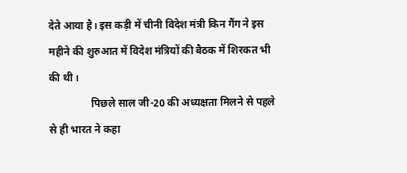देते आया है। इस कड़ी में चीनी विदेश मंत्री किन गैंग ने इस महीने की शुरुआत में विदेश मंत्रियों की बैठक में शिरकत भी की थी।
                पिछले साल जी-20 की अध्यक्षता मिलने से पहले से ही भारत ने कहा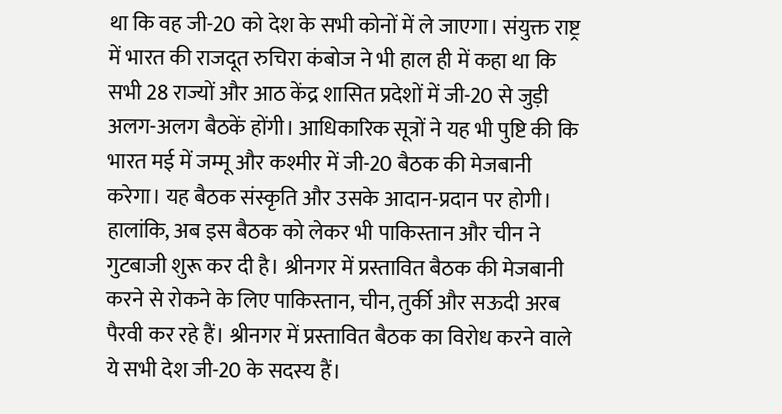था कि वह जी-20 को देश के सभी कोनों में ले जाएगा। संयुक्त राष्ट्र में भारत की राजदूत रुचिरा कंबोज ने भी हाल ही में कहा था कि सभी 28 राज्यों और आठ केंद्र शासित प्रदेशों में जी-20 से जुड़ी अलग-अलग बैठकें होंगी। आधिकारिक सूत्रों ने यह भी पुष्टि की कि भारत मई में जम्मू और कश्मीर में जी-20 बैठक की मेजबानी करेगा। यह बैठक संस्कृति और उसके आदान-प्रदान पर होगी। हालांकि, अब इस बैठक को लेकर भी पाकिस्तान और चीन ने गुटबाजी शुरू कर दी है। श्रीनगर में प्रस्तावित बैठक की मेजबानी करने से रोकने के लिए पाकिस्तान, चीन, तुर्की और सऊदी अरब पैरवी कर रहे हैं। श्रीनगर में प्रस्तावित बैठक का विरोध करने वाले ये सभी देश जी-20 के सदस्य हैं।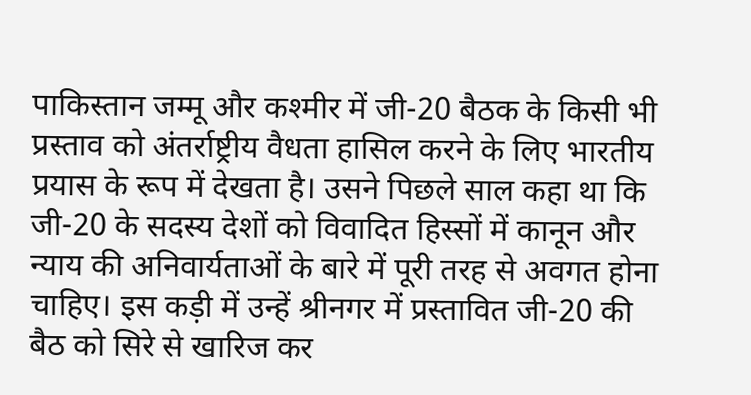पाकिस्तान जम्मू और कश्मीर में जी-20 बैठक के किसी भी प्रस्ताव को अंतर्राष्ट्रीय वैधता हासिल करने के लिए भारतीय प्रयास के रूप में देखता है। उसने पिछले साल कहा था कि जी-20 के सदस्य देशों को विवादित हिस्सों में कानून और न्याय की अनिवार्यताओं के बारे में पूरी तरह से अवगत होना चाहिए। इस कड़ी में उन्हें श्रीनगर में प्रस्तावित जी-20 की बैठ को सिरे से खारिज कर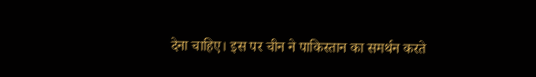देना चाहिए। इस पर चीन ने पाकिस्तान का समर्थन करते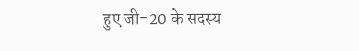हुए जी-20 के सदस्य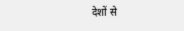देशों से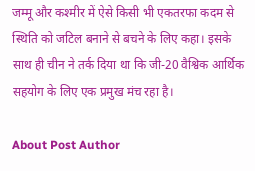जम्मू और कश्मीर में ऐसे किसी भी एकतरफा कदम से स्थिति को जटिल बनाने से बचने के लिए कहा। इसके साथ ही चीन ने तर्क दिया था कि जी-20 वैश्विक आर्थिक सहयोग के लिए एक प्रमुख मंच रहा है।

About Post Author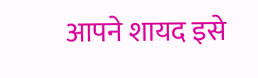आपने शायद इसे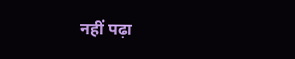नहीं पढ़ा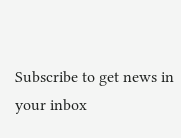Subscribe to get news in your inbox